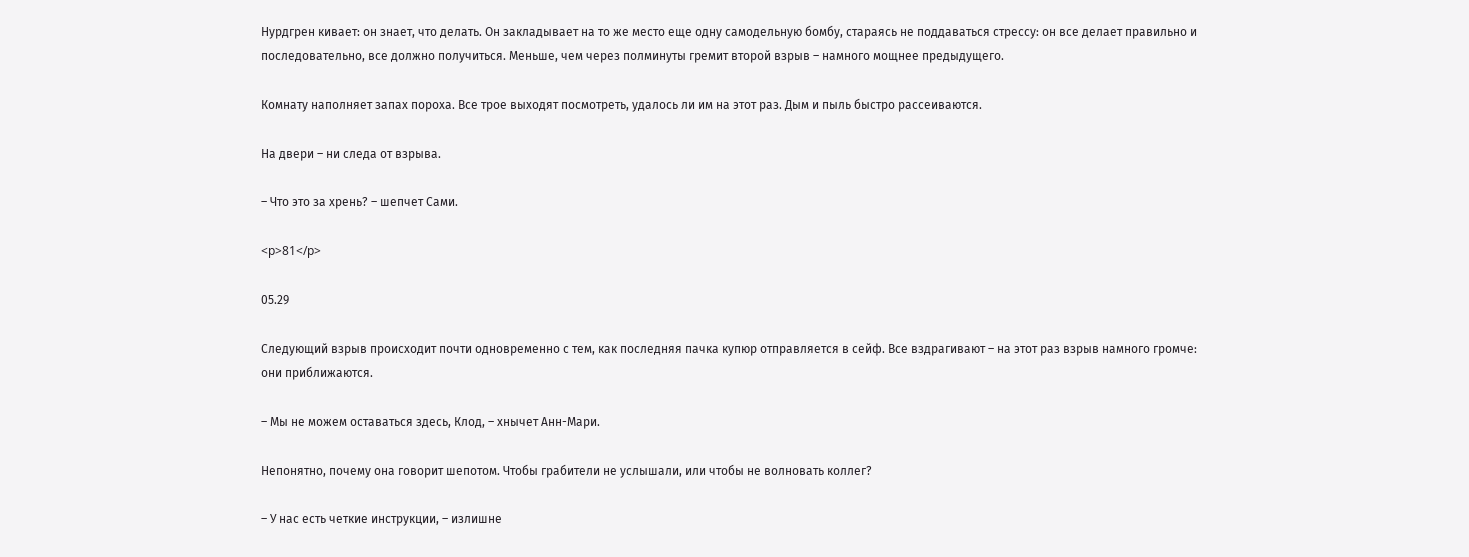Нурдгрен кивает: он знает, что делать. Он закладывает на то же место еще одну самодельную бомбу, стараясь не поддаваться стрессу: он все делает правильно и последовательно, все должно получиться. Меньше, чем через полминуты гремит второй взрыв – намного мощнее предыдущего.

Комнату наполняет запах пороха. Все трое выходят посмотреть, удалось ли им на этот раз. Дым и пыль быстро рассеиваются.

На двери – ни следа от взрыва.

– Что это за хрень? – шепчет Сами.

<p>81</p>

05.29

Следующий взрыв происходит почти одновременно с тем, как последняя пачка купюр отправляется в сейф. Все вздрагивают – на этот раз взрыв намного громче: они приближаются.

– Мы не можем оставаться здесь, Клод, – хнычет Анн-Мари.

Непонятно, почему она говорит шепотом. Чтобы грабители не услышали, или чтобы не волновать коллег?

– У нас есть четкие инструкции, – излишне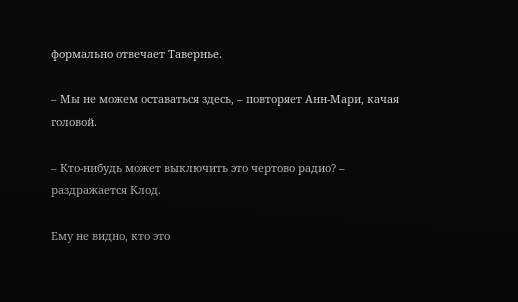формально отвечает Тавернье.

– Мы не можем оставаться здесь, – повторяет Анн-Мари, качая головой.

– Кто-нибудь может выключить это чертово радио? – раздражается Клод.

Ему не видно, кто это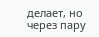делает, но через пару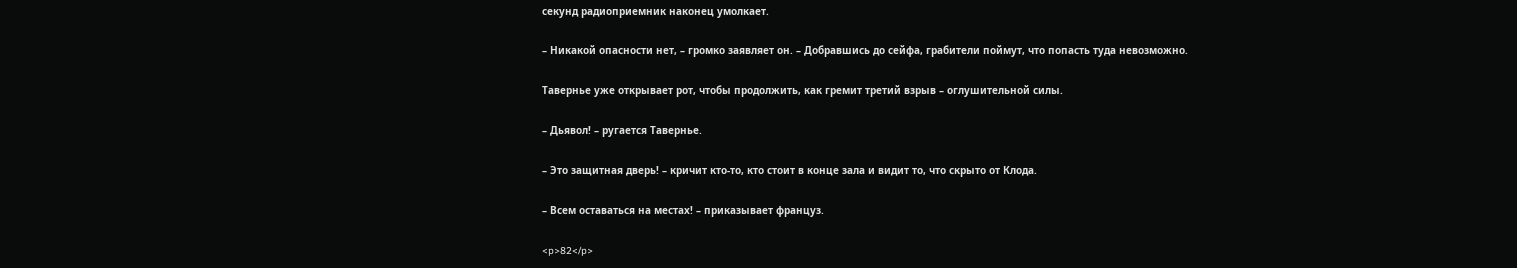секунд радиоприемник наконец умолкает.

– Никакой опасности нет, – громко заявляет он. – Добравшись до сейфа, грабители поймут, что попасть туда невозможно.

Тавернье уже открывает рот, чтобы продолжить, как гремит третий взрыв – оглушительной силы.

– Дьявол! – ругается Тавернье.

– Это защитная дверь! – кричит кто-то, кто стоит в конце зала и видит то, что скрыто от Клода.

– Всем оставаться на местах! – приказывает француз.

<p>82</p>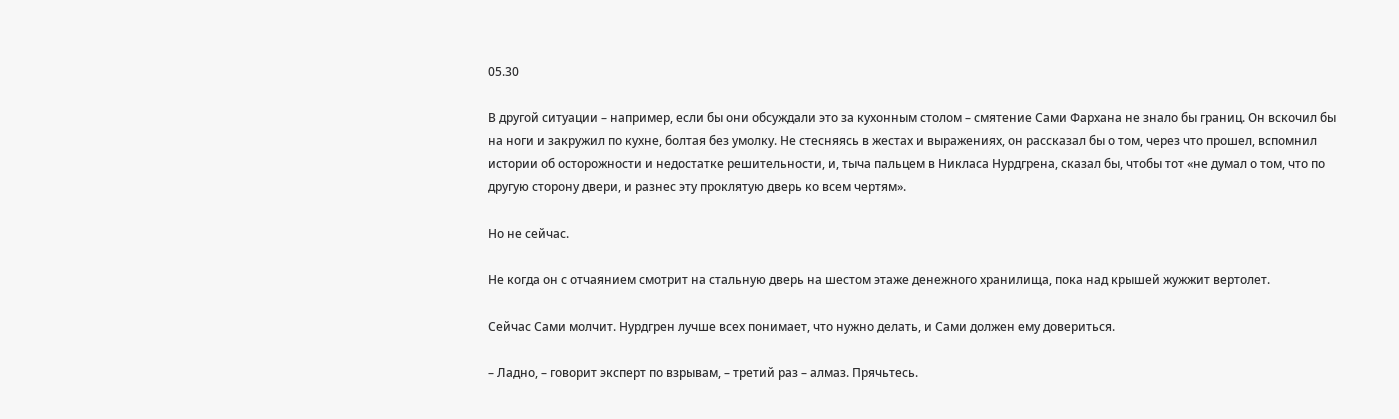05.30

В другой ситуации – например, если бы они обсуждали это за кухонным столом – смятение Сами Фархана не знало бы границ. Он вскочил бы на ноги и закружил по кухне, болтая без умолку. Не стесняясь в жестах и выражениях, он рассказал бы о том, через что прошел, вспомнил истории об осторожности и недостатке решительности, и, тыча пальцем в Никласа Нурдгрена, сказал бы, чтобы тот «не думал о том, что по другую сторону двери, и разнес эту проклятую дверь ко всем чертям».

Но не сейчас.

Не когда он с отчаянием смотрит на стальную дверь на шестом этаже денежного хранилища, пока над крышей жужжит вертолет.

Сейчас Сами молчит. Нурдгрен лучше всех понимает, что нужно делать, и Сами должен ему довериться.

– Ладно, – говорит эксперт по взрывам, – третий раз – алмаз. Прячьтесь.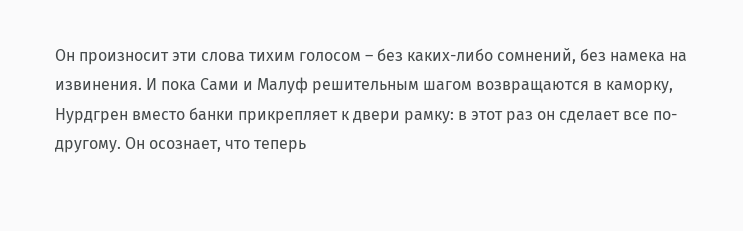Он произносит эти слова тихим голосом – без каких-либо сомнений, без намека на извинения. И пока Сами и Малуф решительным шагом возвращаются в каморку, Нурдгрен вместо банки прикрепляет к двери рамку: в этот раз он сделает все по-другому. Он осознает, что теперь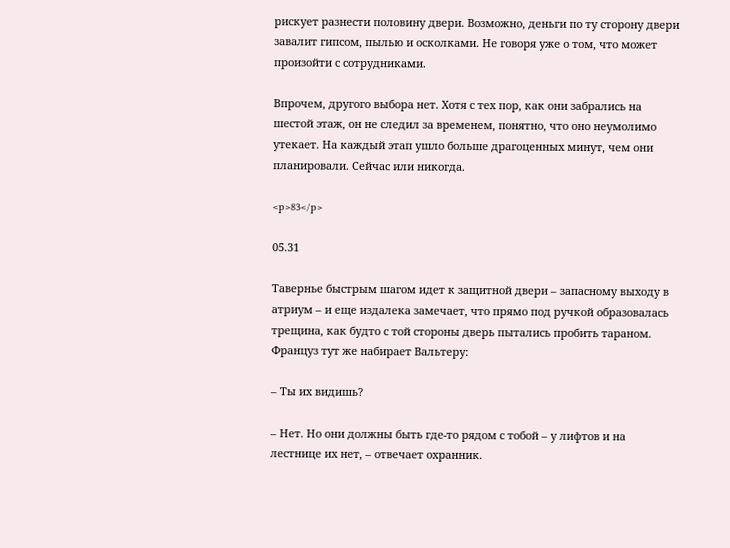рискует разнести половину двери. Возможно, деньги по ту сторону двери завалит гипсом, пылью и осколками. Не говоря уже о том, что может произойти с сотрудниками.

Впрочем, другого выбора нет. Хотя с тех пор, как они забрались на шестой этаж, он не следил за временем, понятно, что оно неумолимо утекает. На каждый этап ушло больше драгоценных минут, чем они планировали. Сейчас или никогда.

<p>83</p>

05.31

Тавернье быстрым шагом идет к защитной двери – запасному выходу в атриум – и еще издалека замечает, что прямо под ручкой образовалась трещина, как будто с той стороны дверь пытались пробить тараном. Француз тут же набирает Вальтеру:

– Ты их видишь?

– Нет. Но они должны быть где-то рядом с тобой – у лифтов и на лестнице их нет, – отвечает охранник.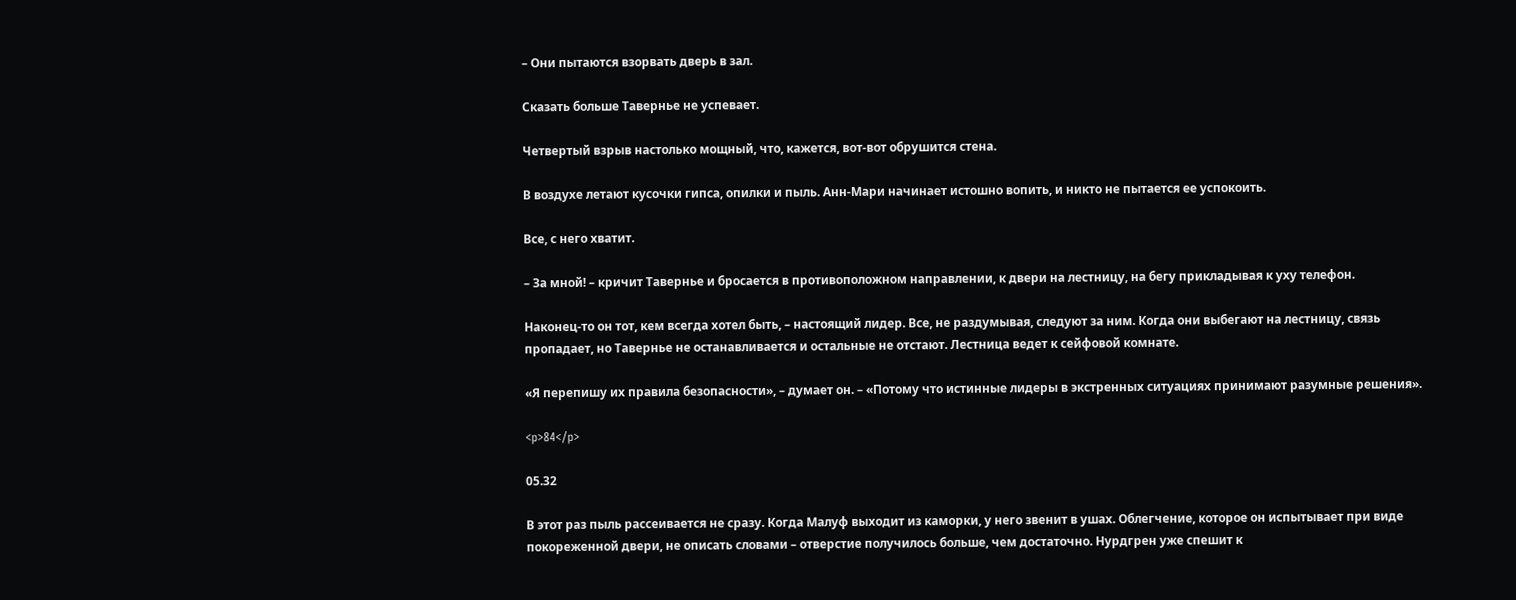– Они пытаются взорвать дверь в зал.

Сказать больше Тавернье не успевает.

Четвертый взрыв настолько мощный, что, кажется, вот-вот обрушится стена.

В воздухе летают кусочки гипса, опилки и пыль. Анн-Мари начинает истошно вопить, и никто не пытается ее успокоить.

Все, с него хватит.

– За мной! – кричит Тавернье и бросается в противоположном направлении, к двери на лестницу, на бегу прикладывая к уху телефон.

Наконец-то он тот, кем всегда хотел быть, – настоящий лидер. Все, не раздумывая, следуют за ним. Когда они выбегают на лестницу, связь пропадает, но Тавернье не останавливается и остальные не отстают. Лестница ведет к сейфовой комнате.

«Я перепишу их правила безопасности», – думает он. – «Потому что истинные лидеры в экстренных ситуациях принимают разумные решения».

<p>84</p>

05.32

В этот раз пыль рассеивается не сразу. Когда Малуф выходит из каморки, у него звенит в ушах. Облегчение, которое он испытывает при виде покореженной двери, не описать словами – отверстие получилось больше, чем достаточно. Нурдгрен уже спешит к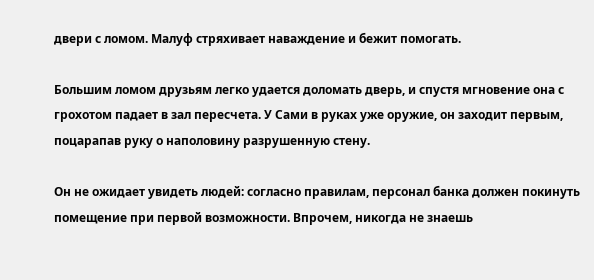двери с ломом. Малуф стряхивает наваждение и бежит помогать.

Большим ломом друзьям легко удается доломать дверь, и спустя мгновение она с грохотом падает в зал пересчета. У Сами в руках уже оружие, он заходит первым, поцарапав руку о наполовину разрушенную стену.

Он не ожидает увидеть людей: согласно правилам, персонал банка должен покинуть помещение при первой возможности. Впрочем, никогда не знаешь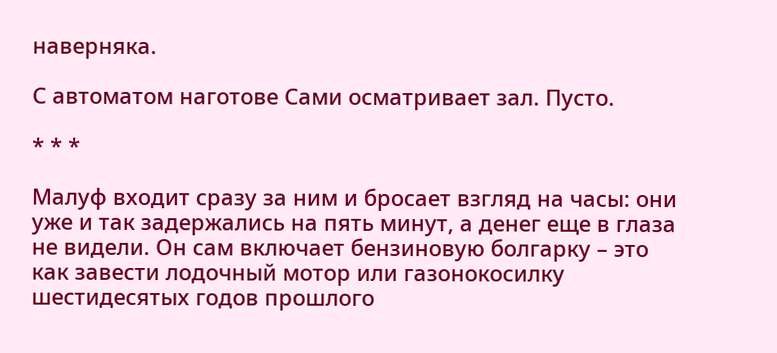наверняка.

С автоматом наготове Сами осматривает зал. Пусто.

* * *

Малуф входит сразу за ним и бросает взгляд на часы: они уже и так задержались на пять минут, а денег еще в глаза не видели. Он сам включает бензиновую болгарку – это как завести лодочный мотор или газонокосилку шестидесятых годов прошлого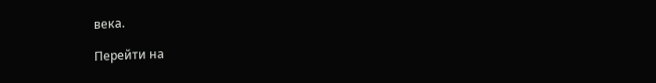века.

Перейти на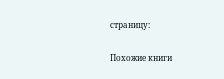страницу:

Похожие книги